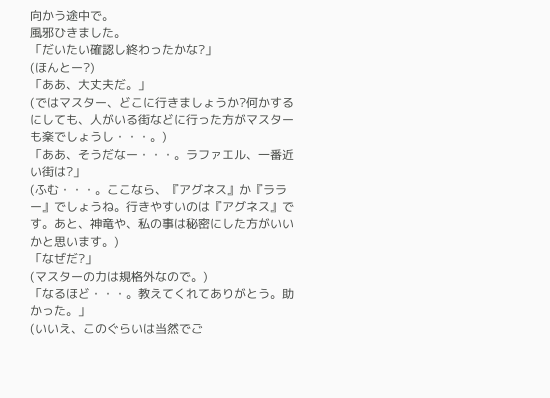向かう途中で。
風邪ひきました。
「だいたい確認し終わったかな?」
(ほんとー?)
「ああ、大丈夫だ。」
(ではマスター、どこに行きましょうか?何かするにしても、人がいる街などに行った方がマスターも楽でしょうし・・・。)
「ああ、そうだなー・・・。ラファエル、一番近い街は?」
(ふむ・・・。ここなら、『アグネス』か『ララー』でしょうね。行きやすいのは『アグネス』です。あと、神竜や、私の事は秘密にした方がいいかと思います。)
「なぜだ?」
(マスターの力は規格外なので。)
「なるほど・・・。教えてくれてありがとう。助かった。」
(いいえ、このぐらいは当然でご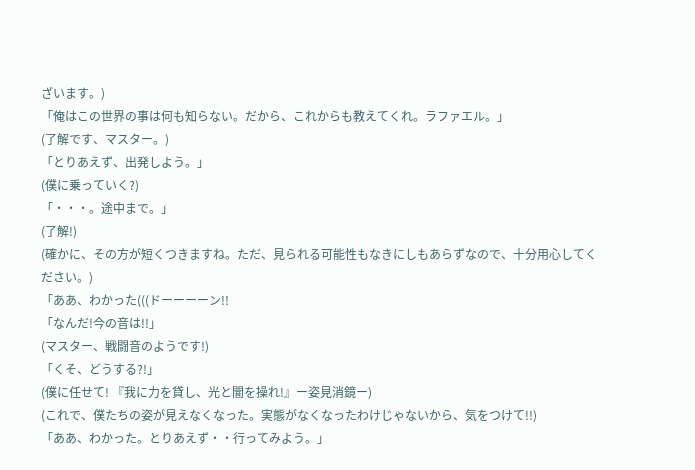ざいます。)
「俺はこの世界の事は何も知らない。だから、これからも教えてくれ。ラファエル。」
(了解です、マスター。)
「とりあえず、出発しよう。」
(僕に乗っていく?)
「・・・。途中まで。」
(了解!)
(確かに、その方が短くつきますね。ただ、見られる可能性もなきにしもあらずなので、十分用心してください。)
「ああ、わかった(((ドーーーーン!!
「なんだ!今の音は!!」
(マスター、戦闘音のようです!)
「くそ、どうする?!」
(僕に任せて! 『我に力を貸し、光と闇を操れ!』ー姿見消鏡ー)
(これで、僕たちの姿が見えなくなった。実態がなくなったわけじゃないから、気をつけて!!)
「ああ、わかった。とりあえず・・行ってみよう。」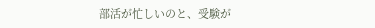部活が忙しいのと、受験が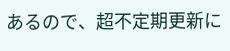あるので、超不定期更新に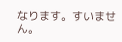なります。すいません。